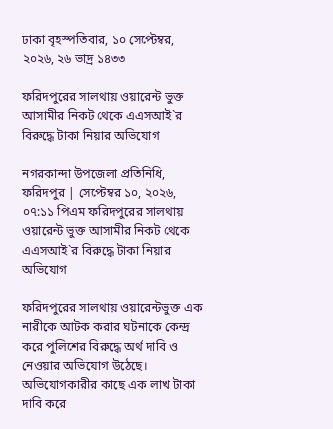ঢাকা বৃহস্পতিবার, ১০ সেপ্টেম্বর, ২০২৬, ২৬ ভাদ্র ১৪৩৩

ফরিদপুরের সালথায় ওয়ারেন্ট ভুক্ত আসামীর নিকট থেকে এএসআই‍‍`র বিরুদ্ধে টাকা নিয়ার অভিযোগ

নগরকান্দা উপজেলা প্রতিনিধি, ফরিদপুর | সেপ্টেম্বর ১০, ২০২৬, ০৭:১১ পিএম ফরিদপুরের সালথায় ওয়ারেন্ট ভুক্ত আসামীর নিকট থেকে এএসআই‍‍`র বিরুদ্ধে টাকা নিয়ার অভিযোগ

ফরিদপুরের সালথায় ওয়ারেন্টভুক্ত এক নারীকে আটক করার ঘটনাকে কেন্দ্র করে পুলিশের বিরুদ্ধে অর্থ দাবি ও নেওয়ার অভিযোগ উঠেছে। অভিযোগকারীর কাছে এক লাখ টাকা দাবি করে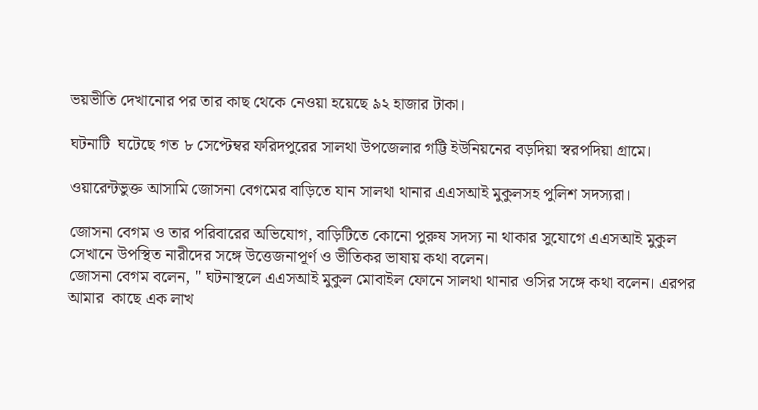ভয়ভীতি দেখানোর পর তার কাছ থেকে নেওয়া হয়েছে ৯২ হাজার টাকা।

ঘটনাটি  ঘটেছে গত ৮ সেপ্টেম্বর ফরিদপুরের সালথা উপজেলার গট্টি ইউনিয়নের বড়দিয়া স্বরপদিয়া গ্রামে।

ওয়ারেন্টভুক্ত আসামি জোসনা বেগমের বাড়িতে যান সালথা থানার এএসআই মুকুলসহ পুলিশ সদস্যরা।

জোসনা বেগম ও তার পরিবারের অভিযোগ, বাড়িটিতে কোনো পুরুষ সদস্য না থাকার সুযোগে এএসআই মুকুল সেখানে উপস্থিত নারীদের সঙ্গে উত্তেজনাপূর্ণ ও ভীতিকর ভাষায় কথা বলেন।
জোসনা বেগম বলেন, " ঘটনাস্থলে এএসআই মুকুল মোবাইল ফোনে সালথা থানার ওসির সঙ্গে কথা বলেন। এরপর আমার  কাছে এক লাখ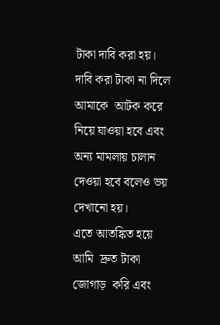টাকা দাবি করা হয়।
দাবি করা টাকা না দিলে আমাকে  আটক করে নিয়ে যাওয়া হবে এবং অন্য মামলায় চালান দেওয়া হবে বলেও ভয় দেখানো হয়।
এতে আতঙ্কিত হয়ে আমি  দ্রুত টাকা জোগাড়  করি এবং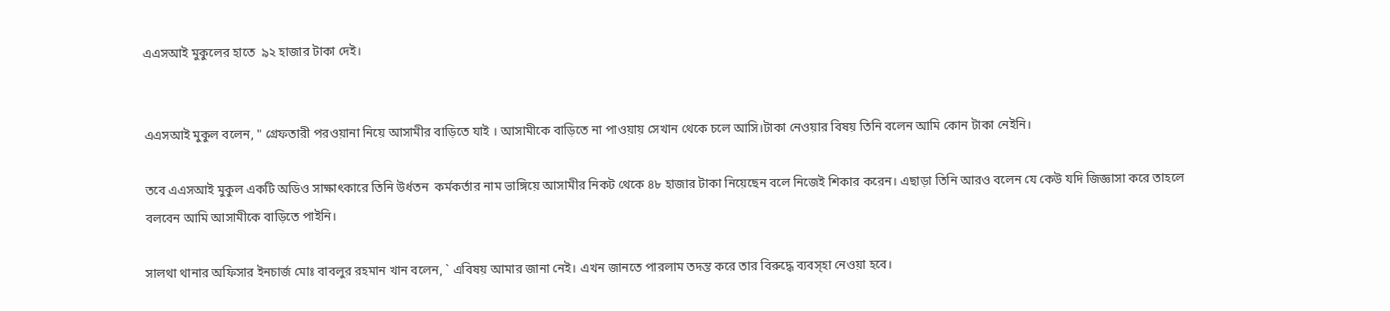এএসআই মুকুলের হাতে  ৯২ হাজার টাকা দেই।


এএসআই মুকুল বলেন, " গ্রেফতারী পরওয়ানা নিয়ে আসামীর বাড়িতে যাই । আসামীকে বাড়িতে না পাওয়ায় সেখান থেকে চলে আসি।টাকা নেওয়ার বিষয় তিনি বলেন আমি কোন টাকা নেইনি।

তবে এএসআই মুকুল একটি অডিও সাক্ষাৎকারে তিনি উর্ধতন  কর্মকর্তার নাম ভাঙ্গিয়ে আসামীর নিকট থেকে ৪৮ হাজার টাকা নিয়েছেন বলে নিজেই শিকার করেন। এছাড়া তিনি আরও বলেন যে কেউ যদি জিজ্ঞাসা করে তাহলে বলবেন আমি আসামীকে বাড়িতে পাইনি।

সালথা থানার অফিসার ইনচার্জ মোঃ বাবলুর রহমান খান বলেন, ` এবিষয় আমার জানা নেই। এখন জানতে পারলাম তদন্ত করে তার বিরুদ্ধে ব্যবস্হা নেওয়া হবে।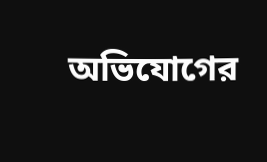অভিযোগের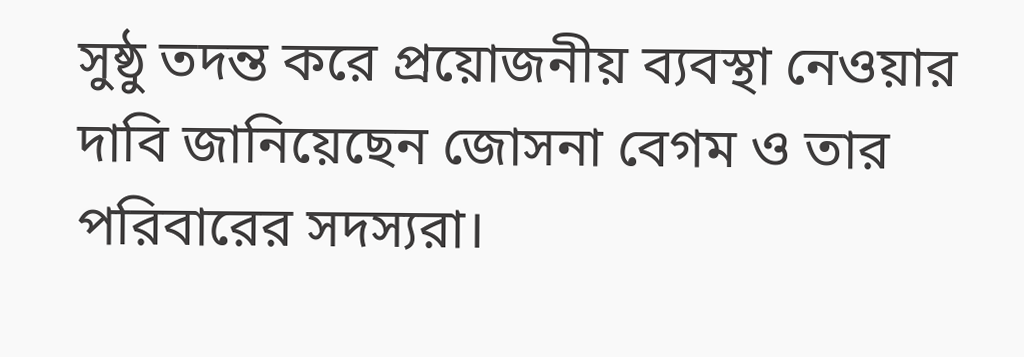সুষ্ঠু তদন্ত করে প্রয়োজনীয় ব্যবস্থা নেওয়ার দাবি জানিয়েছেন জোসনা বেগম ও তার পরিবারের সদস্যরা।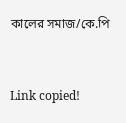কালের সমাজ/কে.পি


Link copied!